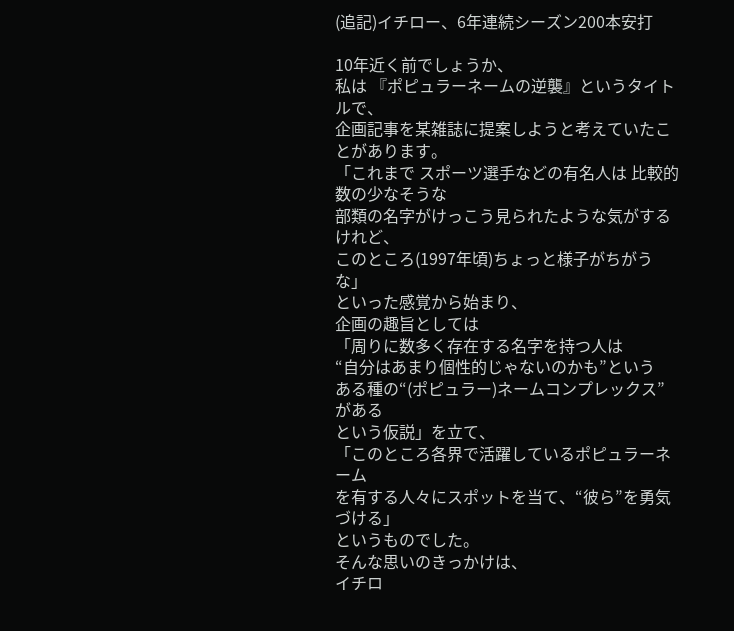(追記)イチロー、6年連続シーズン200本安打

10年近く前でしょうか、
私は 『ポピュラーネームの逆襲』というタイトルで、
企画記事を某雑誌に提案しようと考えていたことがあります。
「これまで スポーツ選手などの有名人は 比較的数の少なそうな
部類の名字がけっこう見られたような気がするけれど、
このところ(1997年頃)ちょっと様子がちがうな」
といった感覚から始まり、
企画の趣旨としては
「周りに数多く存在する名字を持つ人は
“自分はあまり個性的じゃないのかも”という
ある種の“(ポピュラー)ネームコンプレックス”がある
という仮説」を立て、
「このところ各界で活躍しているポピュラーネーム
を有する人々にスポットを当て、“彼ら”を勇気づける」
というものでした。
そんな思いのきっかけは、
イチロ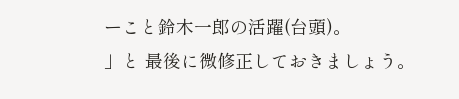ーこと鈴木一郎の活躍(台頭)。
」と 最後に微修正しておきましょう。